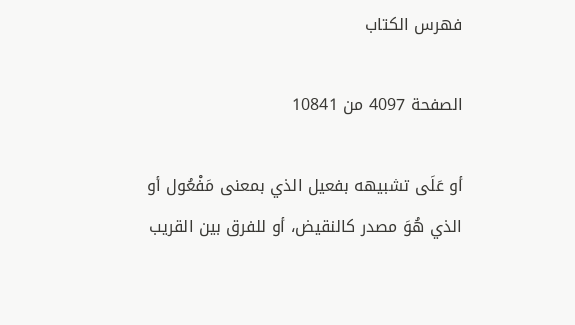فهرس الكتاب

الصفحة 4097 من 10841

أو عَلَى تشبيهه بفعيل الذي بمعنى مَفْعُول أو الذي هُوَ مصدر كالنقيض، أو للفرق بين القريب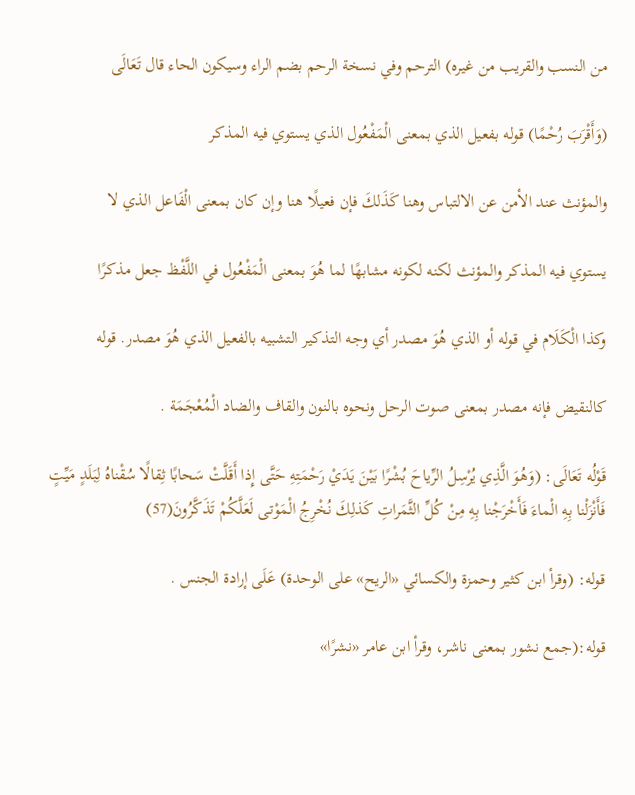من النسب والقريب من غيره) الترحم وفي نسخة الرحم بضم الراء وسيكون الحاء قال تَعَالَى

(وَأَقْرَبَ رُحْمًا) قوله بفعيل الذي بمعنى الْمَفْعُول الذي يستوي فيه المذكر

والمؤنث عند الأمن عن الالتباس وهنا كَذَلكَ فإن فعيلًا هنا وإن كان بمعنى الْفَاعل الذي لا

يستوي فيه المذكر والمؤنث لكنه لكونه مشابهًا لما هُوَ بمعنى الْمَفْعُول في اللَّفْظ جعل مذكرًا

وكذا الْكَلَام في قوله أو الذي هُوَ مصدر أي وجه التذكير التشبيه بالفعيل الذي هُوَ مصدر. قوله

كالنقيض فإنه مصدر بمعنى صوت الرحل ونحوه بالنون والقاف والضاد الْمُعْجَمَة .

قَوْلُه تَعَالَى: (وَهُوَ الَّذِي يُرْسِلُ الرِّياحَ بُشْرًا بَيْنَ يَدَيْ رَحْمَتِهِ حَتَّى إِذا أَقَلَّتْ سَحابًا ثِقالًا سُقْناهُ لِبَلَدٍ مَيِّتٍ فَأَنْزَلْنا بِهِ الْماءَ فَأَخْرَجْنا بِهِ مِنْ كُلِّ الثَّمَراتِ كَذلِكَ نُخْرِجُ الْمَوْتى لَعَلَّكُمْ تَذَكَّرُونَ(57)

قوله: (وقرأ ابن كثير وحمزة والكسائي «الريح» على الوحدة) عَلَى إرادة الجنس .

قوله:(جمع نشور بمعنى ناشر، وقرأ ابن عامر «نشرًا»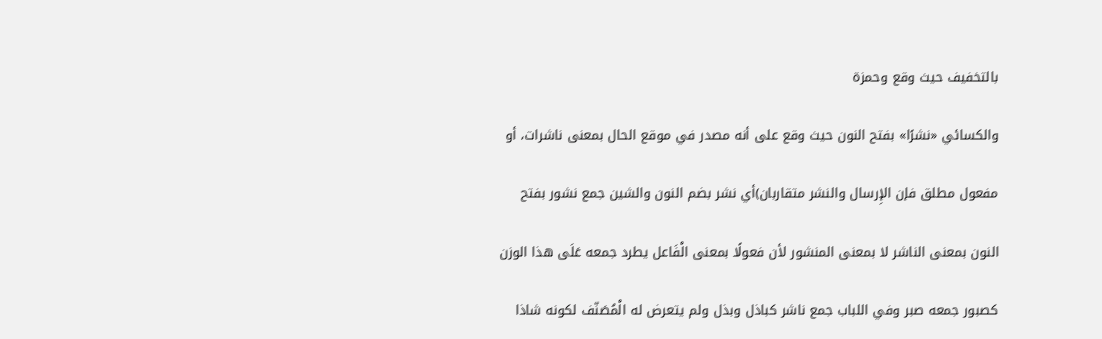بالتخفيف حيث وقع وحمزة

والكسائي «نشرًا» بفتح النون حيث وقع على أنه مصدر في موقع الحال بمعنى ناشرات، أو

مفعول مطلق فإن الإِرسال والنشر متقاربان)أي نشر بضم النون والشين جمع نشور بفتح

النون بمعنى الناشر لا بمعنى المنشور لأن فعولًا بمعنى الْفَاعل يطرد جمعه عَلَى هذا الوزن

كصبور جمعه صبر وفي اللباب جمع ناشر كباذل وبذل ولم يتعرض له الْمُصَنّف لكونه شاذا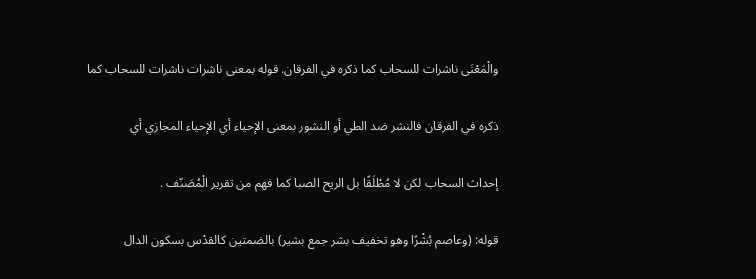والْمَعْنَى ناشرات للسحاب كما ذكره في الفرقان. قوله بمعنى ناشرات ناشرات للسحاب كما

ذكره في الفرقان فالنشر ضد الطي أو النشور بمعنى الإحياء أي الإحياء المجازي أي

إحداث السحاب لكن لا مُطْلَقًا بل الريح الصبا كما فهم من تقرير الْمُصَنّف .

قوله: (وعاصم بُشْرًا وهو تخفيف بشر جمع بشير) بالضمتين كالقدْس بسكون الدال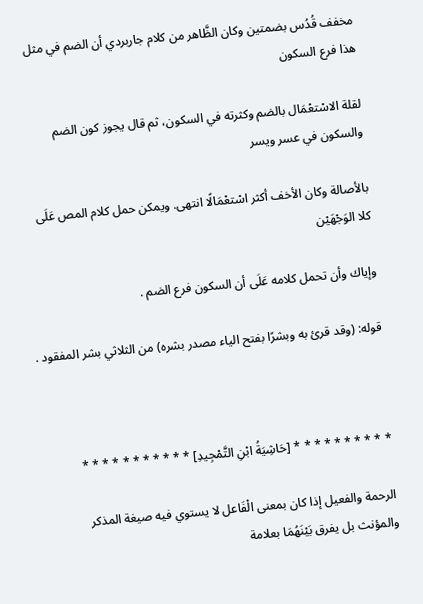مخفف قُدُس بضمتين وكان الظَّاهر من كلام جاربردي أن الضم في مثل هذا فرع السكون

لقلة الاسْتعْمَال بالضم وكثرته في السكون، ثم قال يجوز كون الضم والسكون في عسر ويسر

بالأصالة وكان الأخف أكثر اسْتعْمَالًا انتهى. ويمكن حمل كلام المص عَلَى كلا الوَجْهَيْن

وإياك وأن تحمل كلامه عَلَى أن السكون فرع الضم .

قوله: (وقد قرئ به وبشرًا بفتح الياء مصدر بشره) من الثلاثي بشر المفقود .



* * * * * * * * * * [حَاشِيَةُ ابْنِ التَّمْجِيدِ] * * * * * * * * * * *

الرحمة والفعيل إذا كان بمعنى الْفَاعل لا يستوي فيه صيغة المذكر والمؤنث بل يفرق بَيْنَهُمَا بعلامة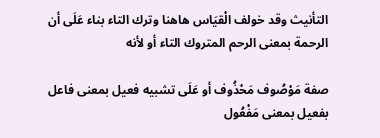التأنيث وقد خولف الْقيَاس هاهنا وترك التاء بناء عَلَى أن الرحمة بمعنى الرحم المتروك التاء أو لأنه

صفة مَوْصُوف مَحْذُوف أو عَلَى تشبيه فعيل بمعنى فاعل بفعيل بمعنى مَفْعُول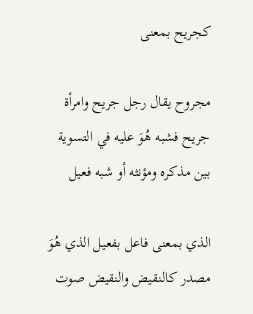كجريح بمعنى

مجروح يقال رجل جريح وامرأة جريح فشبه هُوَ عليه في التسوية بين مذكره ومؤنثه أو شبه فعيل

الذي بمعنى فاعل بفعيل الذي هُوَ مصدر كالنقيض والنقيض صوت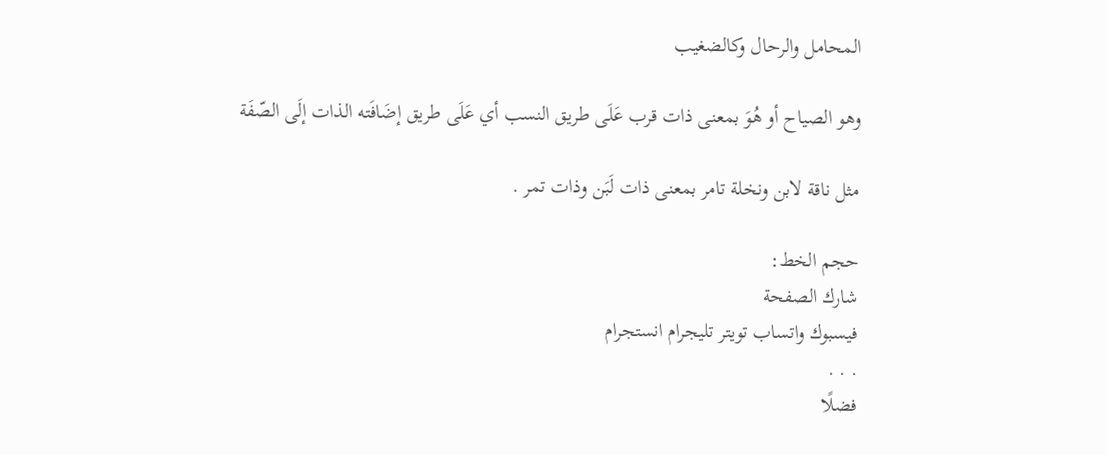المحامل والرحال وكالضغيب

وهو الصياح أو هُوَ بمعنى ذات قرب عَلَى طريق النسب أي عَلَى طريق إضَافَته الذات إلَى الصّفَة

مثل ناقة لابن ونخلة تامر بمعنى ذات لَبَن وذات تمر .

حجم الخط:
شارك الصفحة
فيسبوك واتساب تويتر تليجرام انستجرام
. . .
فضلًا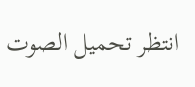انتظر تحميل الصوت